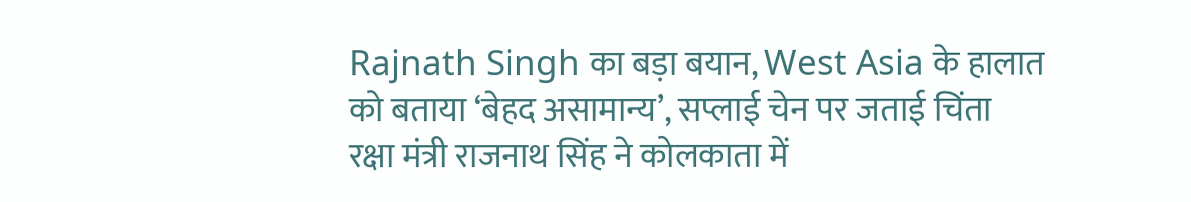Rajnath Singh का बड़ा बयान, West Asia के हालात को बताया ‘बेहद असामान्य’, सप्लाई चेन पर जताई चिंता
रक्षा मंत्री राजनाथ सिंह ने कोलकाता में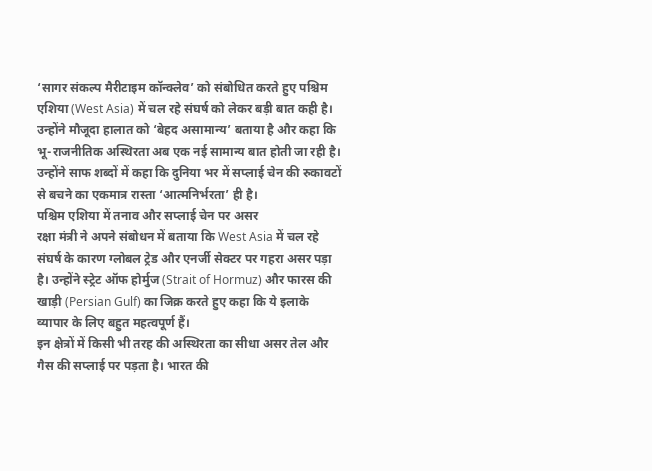‘सागर संकल्प मैरीटाइम कॉन्क्लेव’ को संबोधित करते हुए पश्चिम एशिया (West Asia) में चल रहे संघर्ष को लेकर बड़ी बात कही है। उन्होंने मौजूदा हालात को ‘बेहद असामान्य’ बताया है और कहा कि भू-राजनीतिक अस्थिरता अब एक नई सामान्य बात होती जा रही है। उन्होंने साफ शब्दों में कहा कि दुनिया भर में सप्लाई चेन की रुकावटों से बचने का एकमात्र रास्ता ‘आत्मनिर्भरता’ ही है।
पश्चिम एशिया में तनाव और सप्लाई चेन पर असर
रक्षा मंत्री ने अपने संबोधन में बताया कि West Asia में चल रहे संघर्ष के कारण ग्लोबल ट्रेड और एनर्जी सेक्टर पर गहरा असर पड़ा है। उन्होंने स्ट्रेट ऑफ होर्मुज (Strait of Hormuz) और फारस की खाड़ी (Persian Gulf) का जिक्र करते हुए कहा कि ये इलाके व्यापार के लिए बहुत महत्वपूर्ण हैं।
इन क्षेत्रों में किसी भी तरह की अस्थिरता का सीधा असर तेल और गैस की सप्लाई पर पड़ता है। भारत की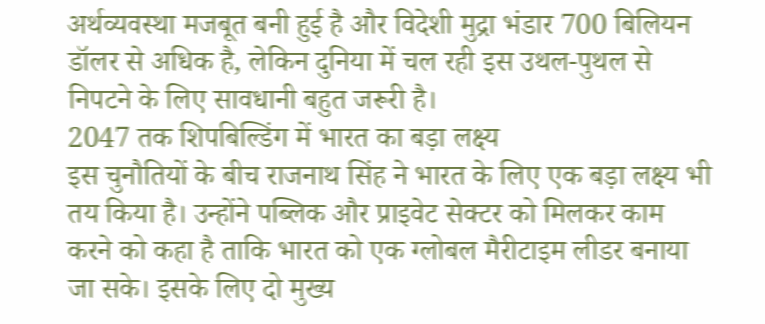अर्थव्यवस्था मजबूत बनी हुई है और विदेशी मुद्रा भंडार 700 बिलियन डॉलर से अधिक है, लेकिन दुनिया में चल रही इस उथल-पुथल से निपटने के लिए सावधानी बहुत जरूरी है।
2047 तक शिपबिल्डिंग में भारत का बड़ा लक्ष्य
इस चुनौतियों के बीच राजनाथ सिंह ने भारत के लिए एक बड़ा लक्ष्य भी तय किया है। उन्होंने पब्लिक और प्राइवेट सेक्टर को मिलकर काम करने को कहा है ताकि भारत को एक ग्लोबल मैरीटाइम लीडर बनाया जा सके। इसके लिए दो मुख्य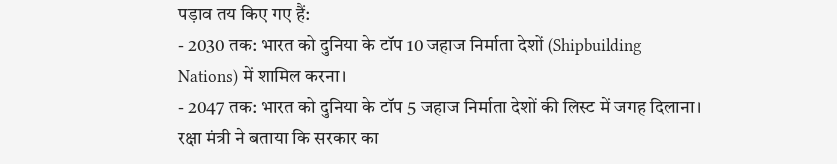पड़ाव तय किए गए हैं:
- 2030 तक: भारत को दुनिया के टॉप 10 जहाज निर्माता देशों (Shipbuilding Nations) में शामिल करना।
- 2047 तक: भारत को दुनिया के टॉप 5 जहाज निर्माता देशों की लिस्ट में जगह दिलाना।
रक्षा मंत्री ने बताया कि सरकार का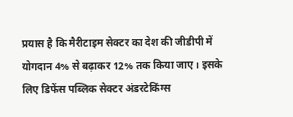प्रयास है कि मैरीटाइम सेक्टर का देश की जीडीपी में योगदान 4% से बढ़ाकर 12% तक किया जाए। इसके लिए डिफेंस पब्लिक सेक्टर अंडरटेकिंग्स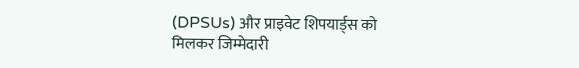(DPSUs) और प्राइवेट शिपयार्ड्स को मिलकर जिम्मेदारी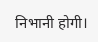निभानी होगी।